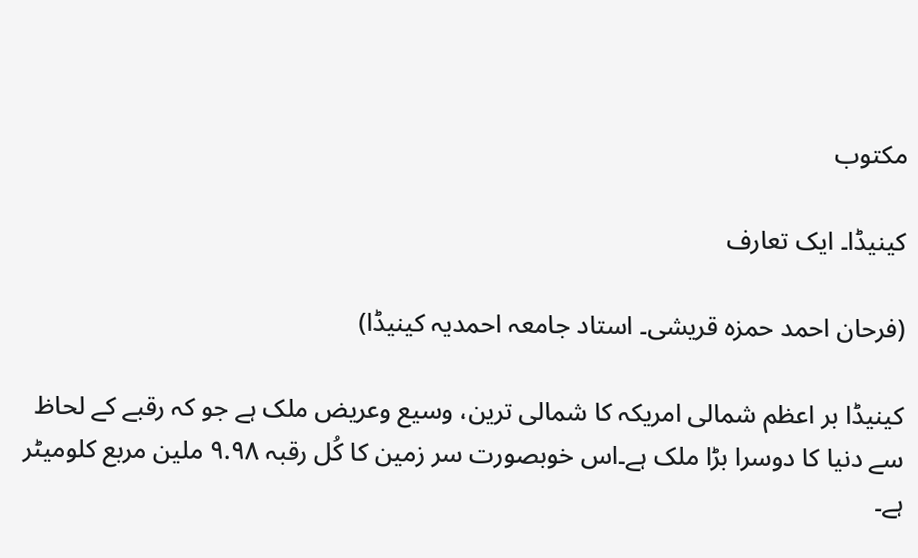مکتوب

کینیڈا۔ ایک تعارف

(فرحان احمد حمزہ قریشی۔ استاد جامعہ احمدیہ کینیڈا)

کینیڈا بر اعظم شمالی امریکہ کا شمالی ترین، وسیع وعریض ملک ہے جو کہ رقبے کے لحاظ سے دنیا کا دوسرا بڑا ملک ہے۔اس خوبصورت سر زمین کا کُل رقبہ ۹.۹۸ ملین مربع کلومیٹر ہے۔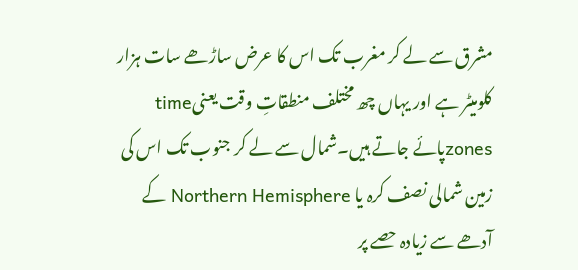مشرق سے لے کر مغرب تک اس کا عرض ساڑھے سات ہزار کلومیٹر ہے اور یہاں چھ مختلف منطقاتِ وقت یعنیtime zonesپائے جاتے ہیں۔شمال سے لے کر جنوب تک اس کی زمین شمالی نصف کرہ یا Northern Hemisphere کے آدھے سے زیادہ حصے پر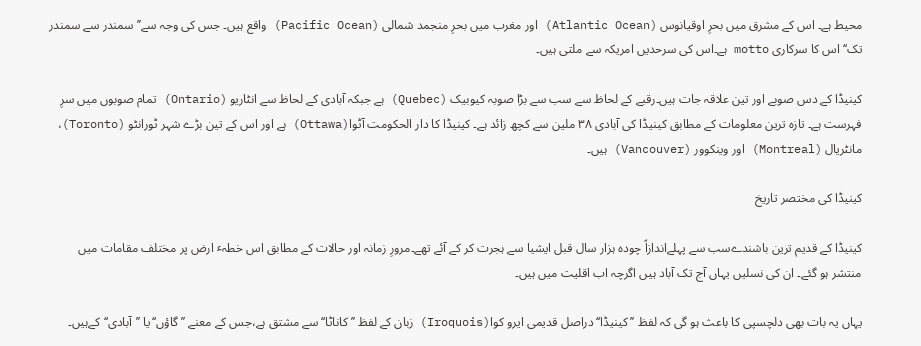محیط ہے۔ اس کے مشرق میں بحرِ اوقیانوس (Atlantic Ocean) اور مغرب میں بحرِ منجمد شمالی (Pacific Ocean) واقع ہیں۔ جس کی وجہ سے’’سمندر سے سمندر تک‘‘اس کا سرکاری motto ہے۔اس کی سرحدیں امریکہ سے ملتی ہیں۔

کینیڈا کے دس صوبے اور تین علاقہ جات ہیں۔رقبے کے لحاظ سے سب سے بڑا صوبہ کیوبیک (Quebec) ہے جبکہ آبادی کے لحاظ سے انٹاریو (Ontario) تمام صوبوں میں سرِ فہرست ہے۔ تازہ ترین معلومات کے مطابق کینیڈا کی آبادی ۳۸ ملین سے کچھ زائد ہے۔ کینیڈا کا دار الحکومت آٹوا(Ottawa) ہے اور اس کے تین بڑے شہر ٹورانٹو (Toronto)، مانٹریال (Montreal) اور وینکوور (Vancouver) ہیں۔

کینیڈا کی مختصر تاریخ

کینیڈا کے قدیم ترین باشندےسب سے پہلےاندازاً چودہ ہزار سال قبل ایشیا سے ہجرت کر کے آئے تھے۔مرورِ زمانہ اور حالات کے مطابق اس خطہٴ ارض پر مختلف مقامات میں منتشر ہو گئے۔ ان کی نسلیں یہاں آج تک آباد ہیں اگرچہ اب اقلیت میں ہیں۔

یہاں یہ بات بھی دلچسپی کا باعث ہو گی کہ لفظ ’’کینیڈا‘‘دراصل قدیمی ایرو کوا(Iroquois) زبان کے لفظ ’’کاناٹا‘‘سے مشتق ہے،جس کے معنے ’’گاؤں‘‘یا ’’آبادی‘‘کےہیں۔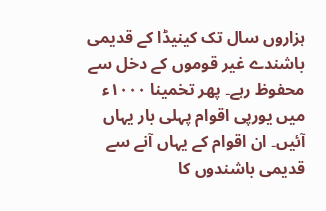ہزاروں سال تک کینیڈا کے قدیمی باشندے غیر قوموں کے دخل سے محفوظ رہے۔ پھر تخمینا ۱۰۰۰ء میں یورپی اقوام پہلی بار یہاں آئیں۔ ان اقوام کے یہاں آنے سے قدیمی باشندوں کا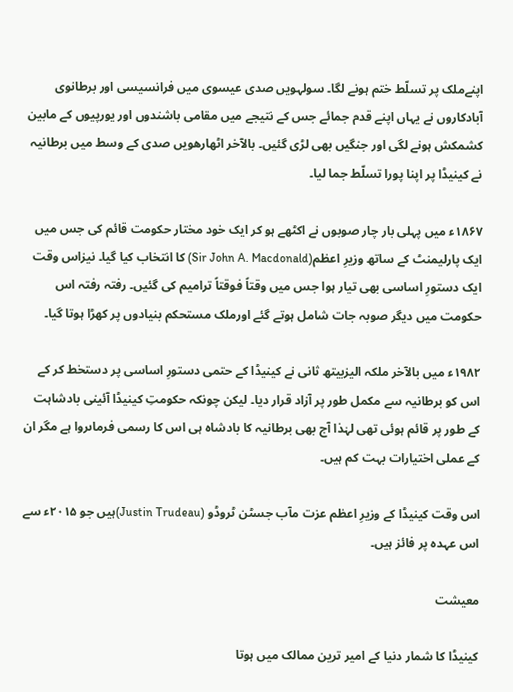اپنےملک پر تسلّط ختم ہونے لگا۔ سولہویں صدی عیسوی میں فرانسیسی اور برطانوی آبادکاروں نے یہاں اپنے قدم جمائے جس کے نتیجے میں مقامی باشندوں اور یورپیوں کے مابین کشمکش ہونے لگی اور جنگیں بھی لڑی گئیں۔ بالآخر اٹھارھویں صدی کے وسط میں برطانیہ نے کینیڈا پر اپنا پورا تسلّط جما لیا۔

۱۸۶۷ء میں پہلی بار چار صوبوں نے اکٹھے ہو کر ایک خود مختار حکومت قائم کی جس میں ایک پارلیمنٹ کے ساتھ وزیرِ اعظم(Sir John A. Macdonald) کا انتخاب کیا گیا۔ نیزاس وقت ایک دستورِ اساسی بھی تیار ہوا جس میں وقتاً فوقتاً ترامیم کی گئیں۔ رفتہ رفتہ اس حکومت میں دیگر صوبہ جات شامل ہوتے گئے اورملک مستحکم بنیادوں پر کھڑا ہوتا گیا۔

۱۹۸۲ء میں بالآخر ملکہ الیزبیتھ ثانی نے کینیڈا کے حتمی دستورِ اساسی پر دستخط کر کے اس کو برطانیہ سے مکمل طور پر آزاد قرار دیا۔ لیکن چونکہ حکومتِ کینیڈا آئینی بادشاہت کے طور پر قائم ہوئی تھی لہٰذا آج بھی برطانیہ کا بادشاہ ہی اس کا رسمی فرماںروا ہے مگر ان کے عملی اختیارات بہت کم ہیں۔

اس وقت کینیڈا کے وزیرِ اعظم عزت مآب جسٹن ٹروڈو (Justin Trudeau)ہیں جو ۲۰۱۵ء سے اس عہدہ پر فائز ہیں۔

معیشت

کینیڈا کا شمار دنیا کے امیر ترین ممالک میں ہوتا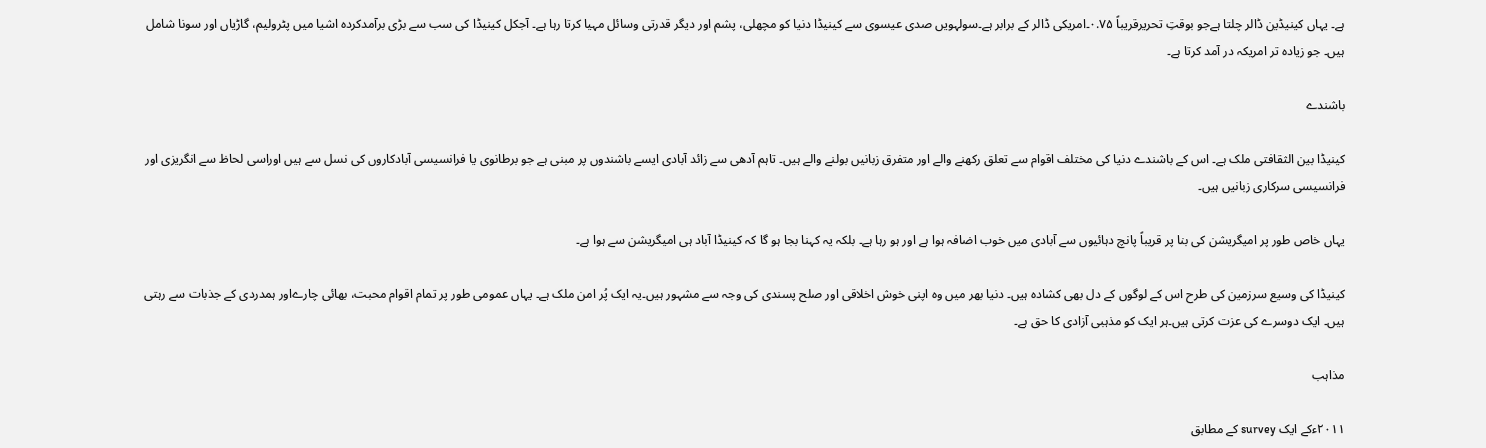ہے۔ یہاں کینیڈین ڈالر چلتا ہےجو بوقتِ تحریرقریباً ۰.۷۵۔امریکی ڈالر کے برابر ہے۔سولہویں صدی عیسوی سے کینیڈا دنیا کو مچھلی، پشم اور دیگر قدرتی وسائل مہیا کرتا رہا ہے۔ آجکل کینیڈا کی سب سے بڑی برآمدکردہ اشیا میں پٹرولیم، گاڑیاں اور سونا شامل ہیں۔ جو زیادہ تر امریکہ در آمد کرتا ہے۔

باشندے

کینیڈا بین الثقافتی ملک ہے۔ اس کے باشندے دنیا کی مختلف اقوام سے تعلق رکھنے والے اور متفرق زبانیں بولنے والے ہیں۔ تاہم آدھی سے زائد آبادی ایسے باشندوں پر مبنی ہے جو برطانوی یا فرانسیسی آبادکاروں کی نسل سے ہیں اوراسی لحاظ سے انگریزی اور فرانسیسی سرکاری زبانیں ہیں۔

یہاں خاص طور پر امیگریشن کی بنا پر قریباً پانچ دہائیوں سے آبادی میں خوب اضافہ ہوا ہے اور ہو رہا ہے۔ بلکہ یہ کہنا بجا ہو گا کہ کینیڈا آباد ہی امیگریشن سے ہوا ہے۔

کینیڈا کی وسیع سرزمین کی طرح اس کے لوگوں کے دل بھی کشادہ ہیں۔ دنیا بھر میں وہ اپنی خوش اخلاقی اور صلح پسندی کی وجہ سے مشہور ہیں۔یہ ایک پُر امن ملک ہے۔ یہاں عمومی طور پر تمام اقوام محبت، بھائی چارےاور ہمدردی کے جذبات سے رہتی ہیں۔ ایک دوسرے کی عزت کرتی ہیں۔ہر ایک کو مذہبی آزادی کا حق ہے۔

مذاہب

۲۰۱۱ءکے ایک survey کے مطابق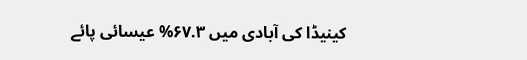کینیڈا کی آبادی میں ۶۷.۳% عیسائی پائے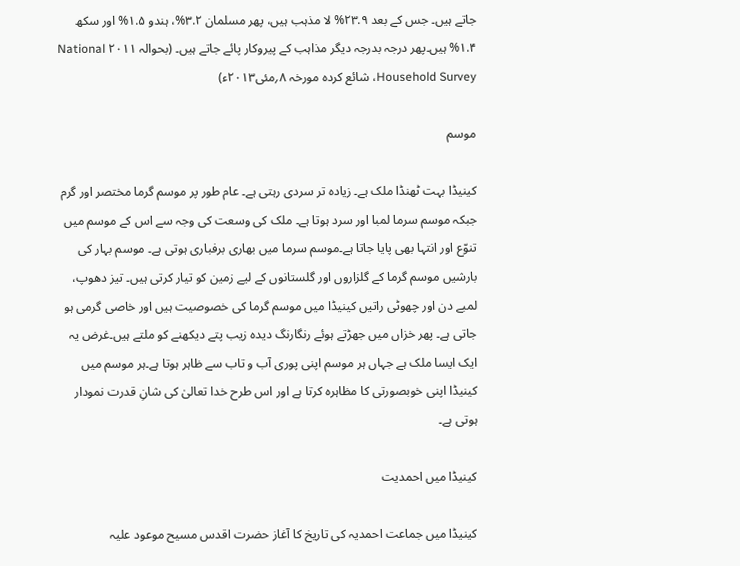جاتے ہیں۔ جس کے بعد ۲۳.۹% لا مذہب ہیں، پھر مسلمان ۳.۲%، ہندو ۱.۵% اور سکھ ۱.۴% ہیں۔پھر درجہ بدرجہ دیگر مذاہب کے پیروکار پائے جاتے ہیں۔ (بحوالہ ۲۰۱۱ National Household Survey، شائع کردہ مورخہ ۸؍مئی۲۰۱۳ء)

موسم

کینیڈا بہت ٹھنڈا ملک ہے۔ زیادہ تر سردی رہتی ہے۔ عام طور پر موسم گرما مختصر اور گرم جبکہ موسم سرما لمبا اور سرد ہوتا ہے۔ ملک کی وسعت کی وجہ سے اس کے موسم میں تنوّع اور انتہا بھی پایا جاتا ہے۔موسم سرما میں بھاری برفباری ہوتی ہے۔ موسم بہار کی بارشیں موسم گرما کے گلزاروں اور گلستانوں کے لیے زمین کو تیار کرتی ہیں۔ تیز دھوپ، لمبے دن اور چھوٹی راتیں کینیڈا میں موسم گرما کی خصوصیت ہیں اور خاصی گرمی ہو جاتی ہے۔ پھر خزاں میں جھڑتے ہوئے رنگارنگ دیدہ زیب پتے دیکھنے کو ملتے ہیں۔غرض یہ ایک ایسا ملک ہے جہاں ہر موسم اپنی پوری آب و تاب سے ظاہر ہوتا ہے۔ہر موسم میں کینیڈا اپنی خوبصورتی کا مظاہرہ کرتا ہے اور اس طرح خدا تعالیٰ کی شانِ قدرت نمودار ہوتی ہے۔

کینیڈا میں احمدیت

کینیڈا میں جماعت احمدیہ کی تاریخ کا آغاز حضرت اقدس مسیح موعود علیہ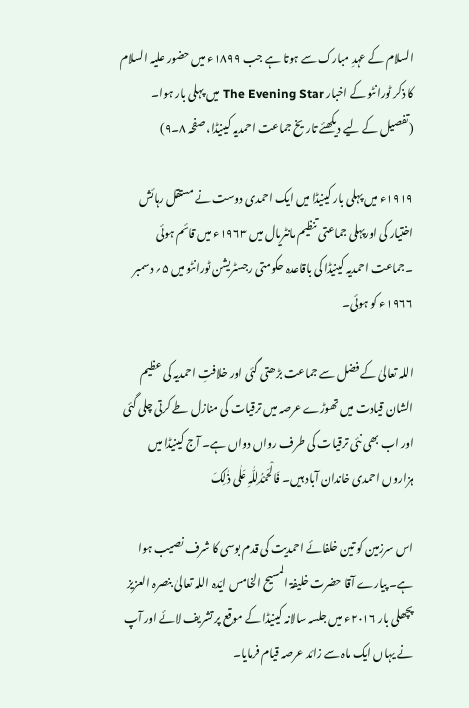السلام کے عہدِ مبارک سے ہوتا ہے جب ۱۸۹۹ء میں حضور علیہ السلام کا ذکر ٹورانٹو کے اخبار The Evening Star میں پہلی بار ہوا۔ (تفصیل کے لیے دیکھئے تاریخ جماعت احمدیہ کینیڈا، صفحہ ۸۔۹)

۱۹۱۹ء میں پہلی بار کینیڈا میں ایک احمدی دوست نے مستقل رہائش اختیار کی اورپہلی جماعتی تنظیم مانٹریال میں ۱۹۶۳ء میں قائم ہوئی ۔جماعت احمدیہ کینیڈا کی باقاعدہ حکومتی رجسٹریشن ٹورانٹو میں ۵؍ دسمبر ۱۹۶۶ء کو ہوئی۔

اللہ تعالیٰ کے فضل سے جماعت بڑھتی گئی اور خلافتِ احمدیہ کی عظیم الشان قیادت میں تھوڑے عرصہ میں ترقیات کی منازل طے کرتی چلی گئی اور اب بھی نئی ترقیات کی طرف رواں دواں ہے۔ آج کینیڈا میں ہزاروں احمدی خاندان آباد ہیں۔ فَالْحَمْدُلِلّٰہِ عَلٰی ذٰلِکَ

اس سرزمین کو تین خلفائے احمدیت کی قدم بوسی کا شرف نصیب ہوا ہے۔ پیارے آقا حضرت خلیفۃ المسیح الخامس ایّدہ اللہ تعالیٰ بنصرہ العزیز پچھلی بار ۲۰۱۶ء میں جلسہ سالانہ کینیڈا کے موقع پر تشریف لائے اور آپ نے یہاں ایک ماہ سے زائد عرصہ قیام فرمایا۔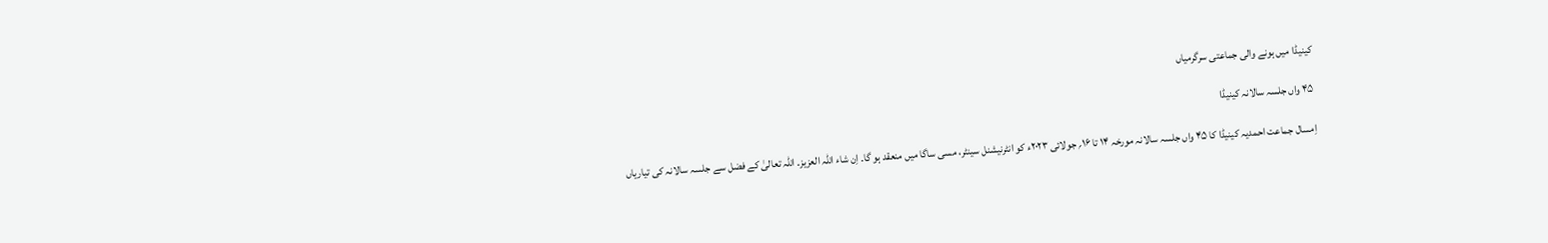کینیڈا میں ہونے والی جماعتی سرگرمیاں

۴۵ واں جلسہ سالانہ کینیڈا

اِمسال جماعت احمدیہ کینیڈا کا ۴۵ واں جلسہ سالانہ مورخہ ۱۴ تا ۱۶؍ جولائی ۲۰۲۳ء کو انٹرنیشنل سینٹر، مسی ساگا میں منعقد ہو گا۔ اِن شاء اللہ العزیز۔ اللہ تعالیٰ کے فضل سے جلسہ سالانہ کی تیاریاں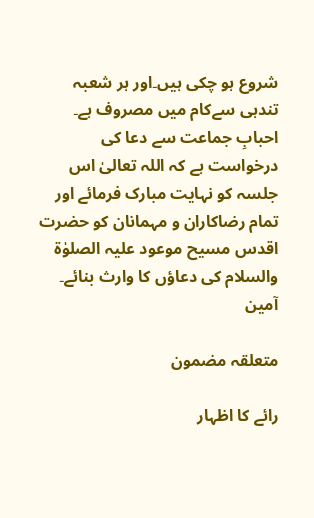شروع ہو چکی ہیں۔اور ہر شعبہ تندہی سےکام میں مصروف ہے۔ احبابِ جماعت سے دعا کی درخواست ہے کہ اللہ تعالیٰ اس جلسہ کو نہایت مبارک فرمائے اور تمام رضاکاران و مہمانان کو حضرت اقدس مسیح موعود علیہ الصلوٰۃ والسلام کی دعاؤں کا وارث بنائے۔ آمین

متعلقہ مضمون

رائے کا اظہار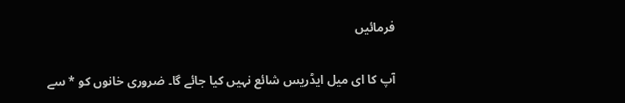فرمائیں

آپ کا ای میل ایڈریس شائع نہیں کیا جائے گا۔ ضروری خانوں کو * سے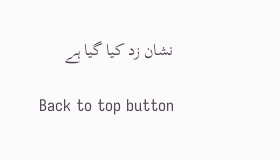نشان زد کیا گیا ہے

Back to top button